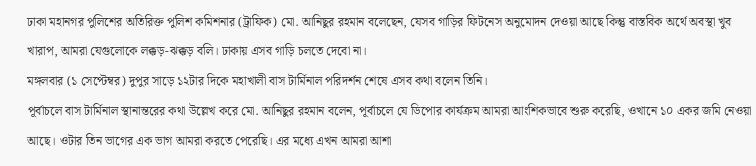ঢাকা মহানগর পুলিশের অতিরিক্ত পুলিশ কমিশনার (ট্রাফিক) মো. আনিছুর রহমান বলেছেন, যেসব গাড়ির ফিটনেস অনুমোদন দেওয়া আছে কিন্তু বাস্তবিক অর্থে অবস্থা খুব খারাপ, আমরা যেগুলোকে লক্কড়-ঝক্কড় বলি। ঢাকায় এসব গাড়ি চলতে দেবো না।
মঙ্গলবার (১ সেপ্টেম্বর) দুপুর সাড়ে ১২টার দিকে মহাখালী বাস টার্মিনাল পরিদর্শন শেষে এসব কথা বলেন তিনি।
পূর্বাচলে বাস টার্মিনাল স্থানান্তরের কথা উল্লেখ করে মো. আনিছুর রহমান বলেন, পূর্বাচলে যে ডিপোর কার্যক্রম আমরা আংশিকভাবে শুরু করেছি, ওখানে ১০ একর জমি নেওয়া আছে। ওটার তিন ভাগের এক ভাগ আমরা করতে পেরেছি। এর মধ্যে এখন আমরা আশা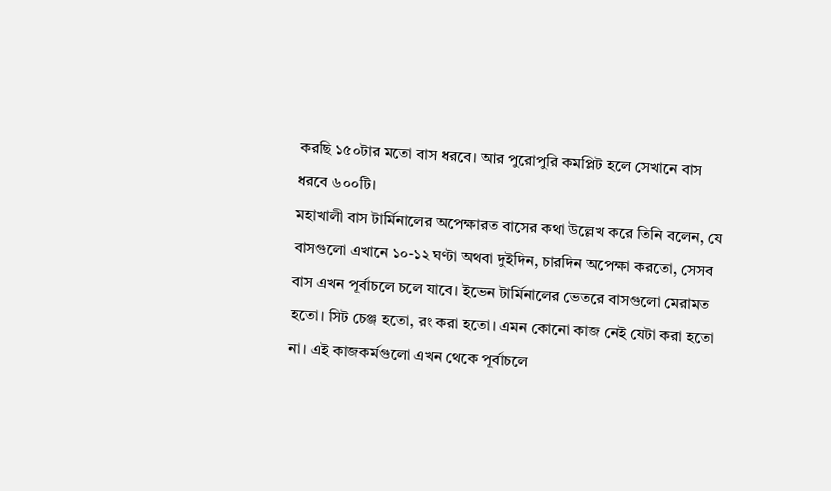করছি ১৫০টার মতো বাস ধরবে। আর পুরোপুরি কমপ্লিট হলে সেখানে বাস ধরবে ৬০০টি।
মহাখালী বাস টার্মিনালের অপেক্ষারত বাসের কথা উল্লেখ করে তিনি বলেন, যে বাসগুলো এখানে ১০-১২ ঘণ্টা অথবা দুইদিন, চারদিন অপেক্ষা করতো, সেসব বাস এখন পূর্বাচলে চলে যাবে। ইভেন টার্মিনালের ভেতরে বাসগুলো মেরামত হতো। সিট চেঞ্জ হতো, রং করা হতো। এমন কোনো কাজ নেই যেটা করা হতো না। এই কাজকর্মগুলো এখন থেকে পূর্বাচলে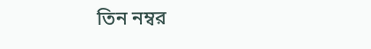তিন নম্বর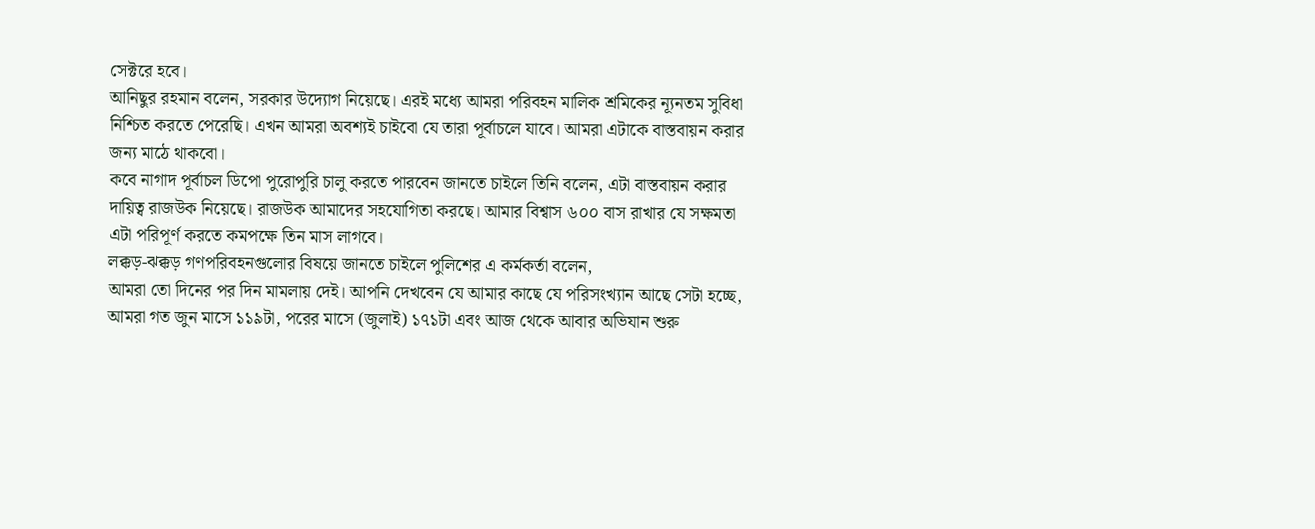সেক্টরে হবে।
আনিছুর রহমান বলেন, সরকার উদ্যোগ নিয়েছে। এরই মধ্যে আমরা পরিবহন মালিক শ্রমিকের ন্যূনতম সুবিধা নিশ্চিত করতে পেরেছি। এখন আমরা অবশ্যই চাইবো যে তারা পূর্বাচলে যাবে। আমরা এটাকে বাস্তবায়ন করার জন্য মাঠে থাকবো।
কবে নাগাদ পূর্বাচল ডিপো পুরোপুরি চালু করতে পারবেন জানতে চাইলে তিনি বলেন, এটা বাস্তবায়ন করার দায়িত্ব রাজউক নিয়েছে। রাজউক আমাদের সহযোগিতা করছে। আমার বিশ্বাস ৬০০ বাস রাখার যে সক্ষমতা এটা পরিপূর্ণ করতে কমপক্ষে তিন মাস লাগবে।
লক্কড়-ঝক্কড় গণপরিবহনগুলোর বিষয়ে জানতে চাইলে পুলিশের এ কর্মকর্তা বলেন,
আমরা তো দিনের পর দিন মামলায় দেই। আপনি দেখবেন যে আমার কাছে যে পরিসংখ্যান আছে সেটা হচ্ছে, আমরা গত জুন মাসে ১১৯টা, পরের মাসে (জুলাই) ১৭১টা এবং আজ থেকে আবার অভিযান শুরু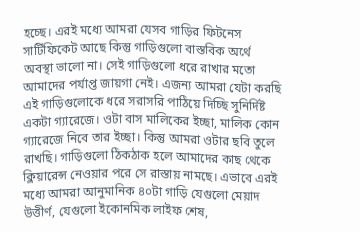হচ্ছে। এরই মধ্যে আমরা যেসব গাড়ির ফিটনেস সার্টিফিকেট আছে কিন্তু গাড়িগুলো বাস্তবিক অর্থে অবস্থা ভালো না। সেই গাড়িগুলো ধরে রাখার মতো আমাদের পর্যাপ্ত জায়গা নেই। এজন্য আমরা যেটা করছি এই গাড়িগুলোকে ধরে সরাসরি পাঠিয়ে দিচ্ছি সুনির্দিষ্ট একটা গ্যারেজে। ওটা বাস মালিকের ইচ্ছা, মালিক কোন গ্যারেজে নিবে তার ইচ্ছা। কিন্তু আমরা ওটার ছবি তুলে রাখছি। গাড়িগুলো ঠিকঠাক হলে আমাদের কাছ থেকে ক্লিয়ারেন্স নেওয়ার পরে সে রাস্তায় নামছে। এভাবে এরই মধ্যে আমরা আনুমানিক ৪০টা গাড়ি যেগুলো মেয়াদ উত্তীর্ণ, যেগুলো ইকোনমিক লাইফ শেষ,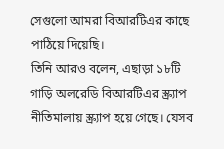সেগুলো আমরা বিআরটিএর কাছে পাঠিয়ে দিয়েছি।
তিনি আরও বলেন, এছাড়া ১৮টি গাড়ি অলরেডি বিআরটিএর স্ক্র্যাপ নীতিমালায় স্ক্র্যাপ হয়ে গেছে। যেসব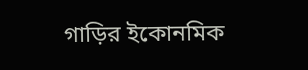গাড়ির ইকোনমিক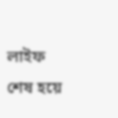লাইফ শেষ হয়ে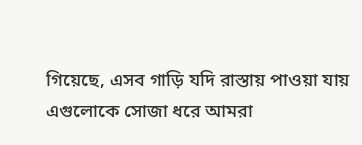গিয়েছে, এসব গাড়ি যদি রাস্তায় পাওয়া যায় এগুলোকে সোজা ধরে আমরা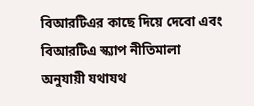বিআরটিএর কাছে দিয়ে দেবো এবং বিআরটিএ স্ক্যাপ নীতিমালা অনুযায়ী যথাযথ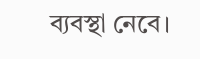ব্যবস্থা নেবে।